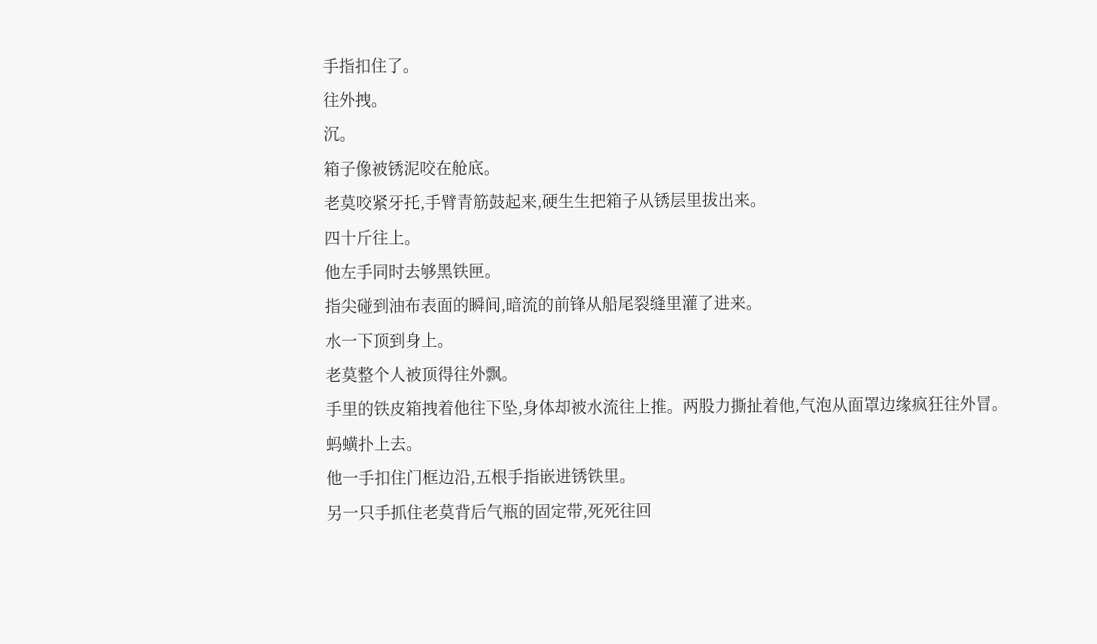手指扣住了。
往外拽。
沉。
箱子像被锈泥咬在舱底。
老莫咬紧牙托,手臂青筋鼓起来,硬生生把箱子从锈层里拔出来。
四十斤往上。
他左手同时去够黑铁匣。
指尖碰到油布表面的瞬间,暗流的前锋从船尾裂缝里灌了进来。
水一下顶到身上。
老莫整个人被顶得往外飘。
手里的铁皮箱拽着他往下坠,身体却被水流往上推。两股力撕扯着他,气泡从面罩边缘疯狂往外冒。
蚂蟥扑上去。
他一手扣住门框边沿,五根手指嵌进锈铁里。
另一只手抓住老莫背后气瓶的固定带,死死往回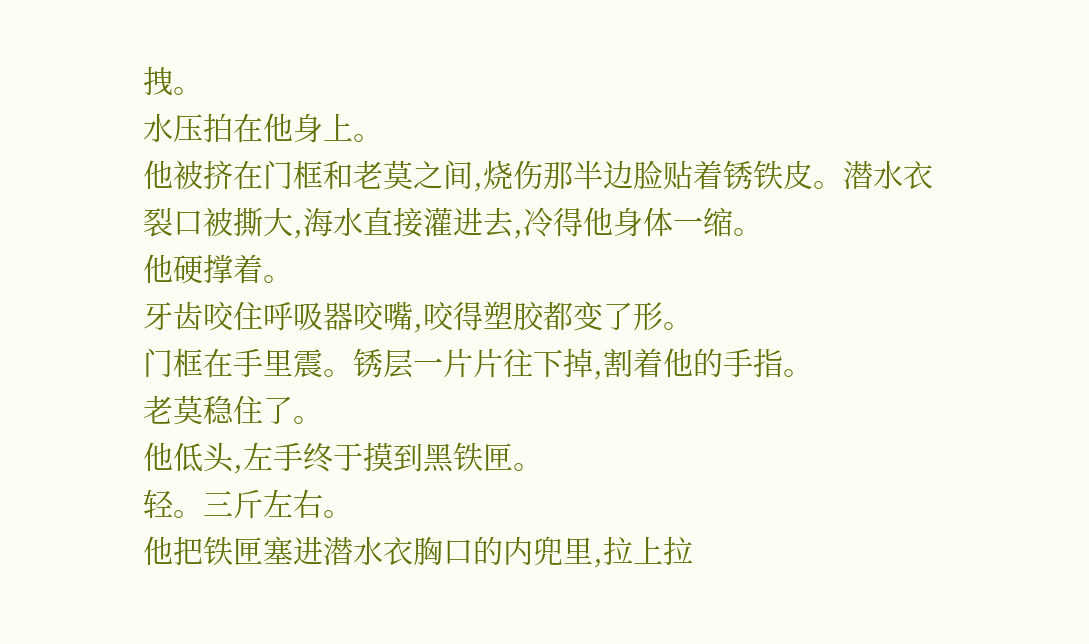拽。
水压拍在他身上。
他被挤在门框和老莫之间,烧伤那半边脸贴着锈铁皮。潜水衣裂口被撕大,海水直接灌进去,冷得他身体一缩。
他硬撑着。
牙齿咬住呼吸器咬嘴,咬得塑胶都变了形。
门框在手里震。锈层一片片往下掉,割着他的手指。
老莫稳住了。
他低头,左手终于摸到黑铁匣。
轻。三斤左右。
他把铁匣塞进潜水衣胸口的内兜里,拉上拉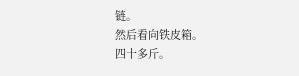链。
然后看向铁皮箱。
四十多斤。